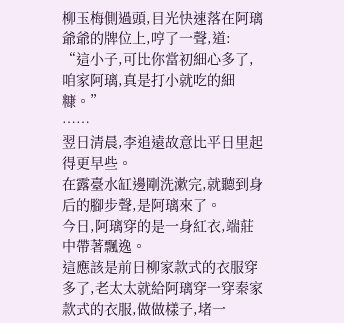柳玉梅側過頭,目光快速落在阿璃爺爺的牌位上,哼了一聲,道:
“這小子,可比你當初細心多了,咱家阿璃,真是打小就吃的細糠。”
……
翌日清晨,李追遠故意比平日里起得更早些。
在露臺水缸邊剛洗漱完,就聽到身后的腳步聲,是阿璃來了。
今日,阿璃穿的是一身紅衣,端莊中帶著飄逸。
這應該是前日柳家款式的衣服穿多了,老太太就給阿璃穿一穿秦家款式的衣服,做做樣子,堵一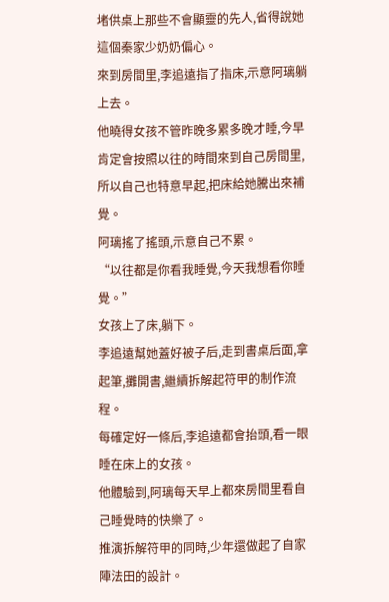堵供桌上那些不會顯靈的先人,省得說她這個秦家少奶奶偏心。
來到房間里,李追遠指了指床,示意阿璃躺上去。
他曉得女孩不管昨晚多累多晚才睡,今早肯定會按照以往的時間來到自己房間里,所以自己也特意早起,把床給她騰出來補覺。
阿璃搖了搖頭,示意自己不累。
“以往都是你看我睡覺,今天我想看你睡覺。”
女孩上了床,躺下。
李追遠幫她蓋好被子后,走到書桌后面,拿起筆,攤開書,繼續拆解起符甲的制作流程。
每確定好一條后,李追遠都會抬頭,看一眼睡在床上的女孩。
他體驗到,阿璃每天早上都來房間里看自己睡覺時的快樂了。
推演拆解符甲的同時,少年還做起了自家陣法田的設計。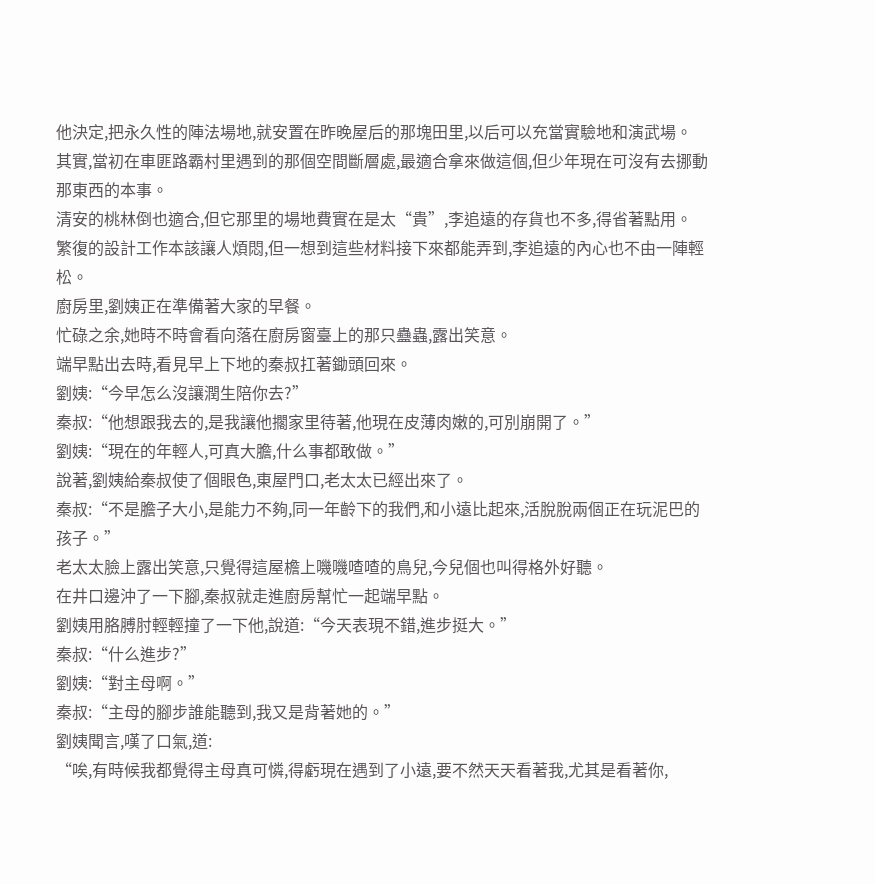他決定,把永久性的陣法場地,就安置在昨晚屋后的那塊田里,以后可以充當實驗地和演武場。
其實,當初在車匪路霸村里遇到的那個空間斷層處,最適合拿來做這個,但少年現在可沒有去挪動那東西的本事。
清安的桃林倒也適合,但它那里的場地費實在是太“貴”,李追遠的存貨也不多,得省著點用。
繁復的設計工作本該讓人煩悶,但一想到這些材料接下來都能弄到,李追遠的內心也不由一陣輕松。
廚房里,劉姨正在準備著大家的早餐。
忙碌之余,她時不時會看向落在廚房窗臺上的那只蠱蟲,露出笑意。
端早點出去時,看見早上下地的秦叔扛著鋤頭回來。
劉姨:“今早怎么沒讓潤生陪你去?”
秦叔:“他想跟我去的,是我讓他擱家里待著,他現在皮薄肉嫩的,可別崩開了。”
劉姨:“現在的年輕人,可真大膽,什么事都敢做。”
說著,劉姨給秦叔使了個眼色,東屋門口,老太太已經出來了。
秦叔:“不是膽子大小,是能力不夠,同一年齡下的我們,和小遠比起來,活脫脫兩個正在玩泥巴的孩子。”
老太太臉上露出笑意,只覺得這屋檐上嘰嘰喳喳的鳥兒,今兒個也叫得格外好聽。
在井口邊沖了一下腳,秦叔就走進廚房幫忙一起端早點。
劉姨用胳膊肘輕輕撞了一下他,說道:“今天表現不錯,進步挺大。”
秦叔:“什么進步?”
劉姨:“對主母啊。”
秦叔:“主母的腳步誰能聽到,我又是背著她的。”
劉姨聞言,嘆了口氣,道:
“唉,有時候我都覺得主母真可憐,得虧現在遇到了小遠,要不然天天看著我,尤其是看著你,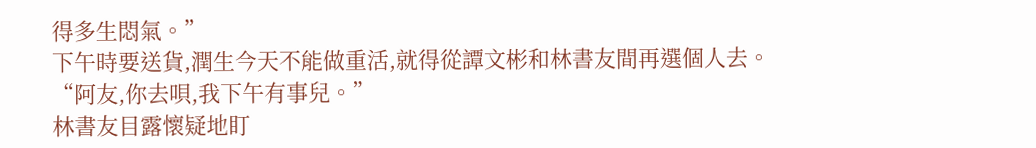得多生悶氣。”
下午時要送貨,潤生今天不能做重活,就得從譚文彬和林書友間再選個人去。
“阿友,你去唄,我下午有事兒。”
林書友目露懷疑地盯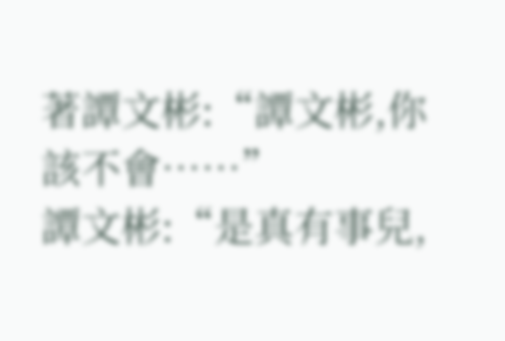著譚文彬:“譚文彬,你該不會……”
譚文彬:“是真有事兒,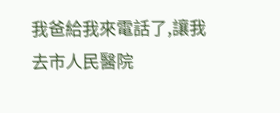我爸給我來電話了,讓我去市人民醫院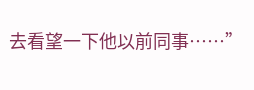去看望一下他以前同事……”